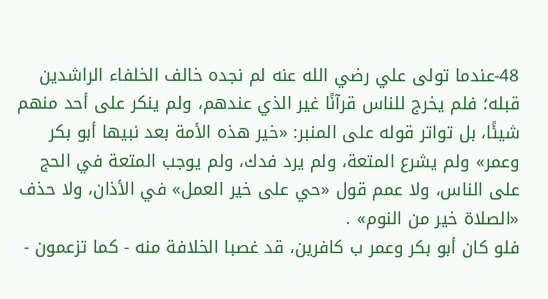48-عندما تولى علي رضي الله عنه لم نجده خالف الخلفاء الراشدين قبله؛ فلم يخرج للناس قرآنًا غير الذي عندهم، ولم ينكر على أحد منهم شيئًا، بل تواتر قوله على المنبر: «خير هذه الأمة بعد نبيها أبو بكر وعمر» ولم يشرع المتعة، ولم يرد فدك، ولم يوجب المتعة في الحج على الناس، ولا عمم قول «حي على خير العمل» في الأذان، ولا حذف «الصلاة خير من النوم» .
فلو كان أبو بكر وعمر ب كافرين، قد غصبا الخلافة منه - كما تزعمون -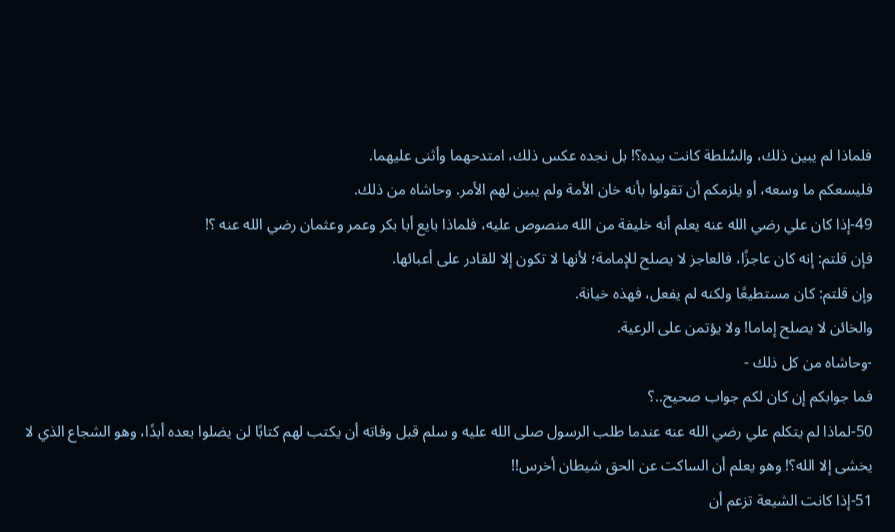فلماذا لم يبين ذلك، والسُلطة كانت بيده؟! بل نجده عكس ذلك، امتدحهما وأثنى عليهما.
فليسعكم ما وسعه، أو يلزمكم أن تقولوا بأنه خان الأمة ولم يبين لهم الأمر. وحاشاه من ذلك.
49-إذا كان علي رضي الله عنه يعلم أنه خليفة من الله منصوص عليه، فلماذا بايع أبا بكر وعمر وعثمان رضي الله عنه ؟!
فإن قلتم: إنه كان عاجزًا، فالعاجز لا يصلح للإمامة؛ لأنها لا تكون إلا للقادر على أعبائها.
وإن قلتم: كان مستطيعًا ولكنه لم يفعل، فهذه خيانة.
والخائن لا يصلح إماما! ولا يؤتمن على الرعية.
-وحاشاه من كل ذلك -
فما جوابكم إن كان لكم جواب صحيح..؟
50-لماذا لم يتكلم علي رضي الله عنه عندما طلب الرسول صلى الله عليه و سلم قبل وفاته أن يكتب لهم كتابًا لن يضلوا بعده أبدًا، وهو الشجاع الذي لا يخشى إلا الله؟! وهو يعلم أن الساكت عن الحق شيطان أخرس!!
51-إذا كانت الشيعة تزعم أن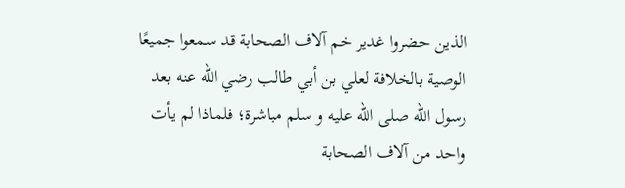الذين حضروا غدير خم آلاف الصحابة قد سمعوا جميعًا الوصية بالخلافة لعلي بن أبي طالب رضي الله عنه بعد رسول الله صلى الله عليه و سلم مباشرة؛ فلماذا لم يأت واحد من آلاف الصحابة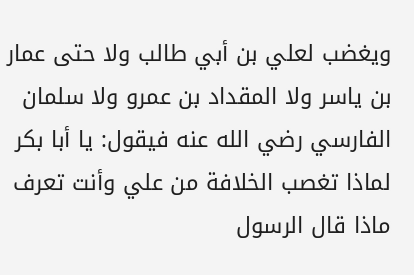ويغضب لعلي بن أبي طالب ولا حتى عمار بن ياسر ولا المقداد بن عمرو ولا سلمان الفارسي رضي الله عنه فيقول: يا أبا بكر لماذا تغصب الخلافة من علي وأنت تعرف ماذا قال الرسول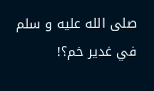صلى الله عليه و سلم في غدير خم؟!